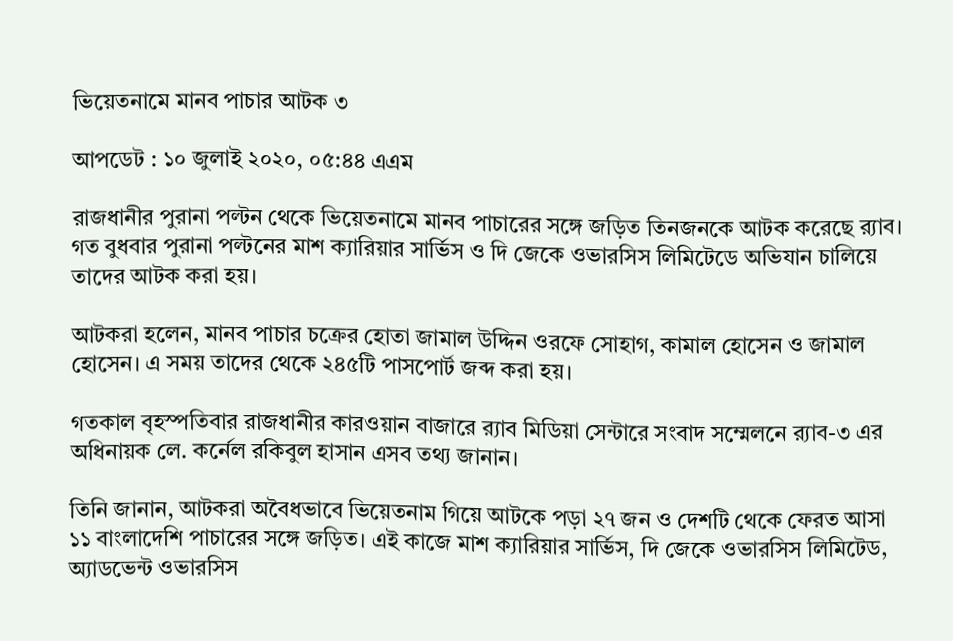ভিয়েতনামে মানব পাচার আটক ৩

আপডেট : ১০ জুলাই ২০২০, ০৫:৪৪ এএম

রাজধানীর পুরানা পল্টন থেকে ভিয়েতনামে মানব পাচারের সঙ্গে জড়িত তিনজনকে আটক করেছে র‌্যাব। গত বুধবার পুরানা পল্টনের মাশ ক্যারিয়ার সার্ভিস ও দি জেকে ওভারসিস লিমিটেডে অভিযান চালিয়ে তাদের আটক করা হয়।

আটকরা হলেন, মানব পাচার চক্রের হোতা জামাল উদ্দিন ওরফে সোহাগ, কামাল হোসেন ও জামাল হোসেন। এ সময় তাদের থেকে ২৪৫টি পাসপোর্ট জব্দ করা হয়।

গতকাল বৃহস্পতিবার রাজধানীর কারওয়ান বাজারে র‌্যাব মিডিয়া সেন্টারে সংবাদ সম্মেলনে র‌্যাব-৩ এর অধিনায়ক লে. কর্নেল রকিবুল হাসান এসব তথ্য জানান।

তিনি জানান, আটকরা অবৈধভাবে ভিয়েতনাম গিয়ে আটকে পড়া ২৭ জন ও দেশটি থেকে ফেরত আসা ১১ বাংলাদেশি পাচারের সঙ্গে জড়িত। এই কাজে মাশ ক্যারিয়ার সার্ভিস, দি জেকে ওভারসিস লিমিটেড, অ্যাডভেন্ট ওভারসিস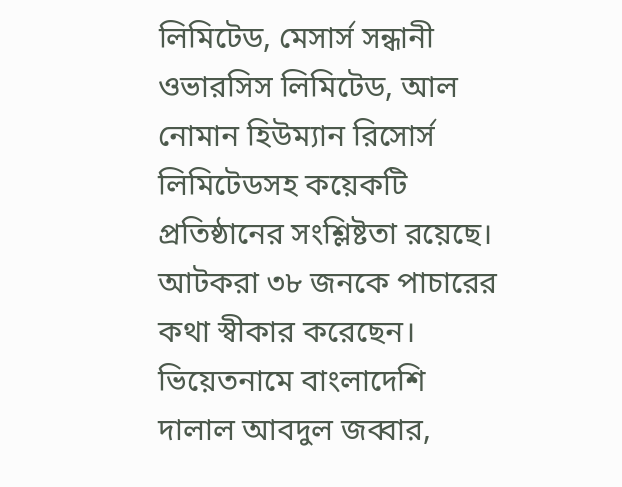লিমিটেড, মেসার্স সন্ধানী ওভারসিস লিমিটেড, আল নোমান হিউম্যান রিসোর্স লিমিটেডসহ কয়েকটি প্রতিষ্ঠানের সংশ্লিষ্টতা রয়েছে। আটকরা ৩৮ জনকে পাচারের কথা স্বীকার করেছেন। ভিয়েতনামে বাংলাদেশি দালাল আবদুল জব্বার,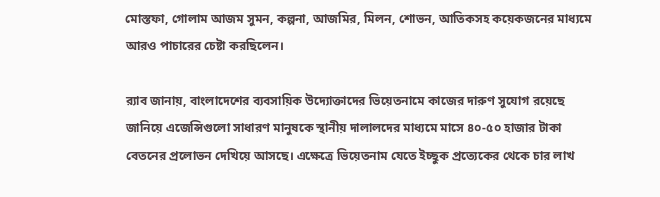মোস্তফা, গোলাম আজম সুমন, কল্পনা, আজমির, মিলন, শোভন, আতিকসহ কয়েকজনের মাধ্যমে আরও পাচারের চেষ্টা করছিলেন।

র‌্যাব জানায়, বাংলাদেশের ব্যবসায়িক উদ্যোক্তাদের ভিয়েতনামে কাজের দারুণ সুযোগ রয়েছে জানিয়ে এজেন্সিগুলো সাধারণ মানুষকে স্থানীয় দালালদের মাধ্যমে মাসে ৪০-৫০ হাজার টাকা বেতনের প্রলোভন দেখিয়ে আসছে। এক্ষেত্রে ভিয়েতনাম যেতে ইচ্ছুক প্রত্যেকের থেকে চার লাখ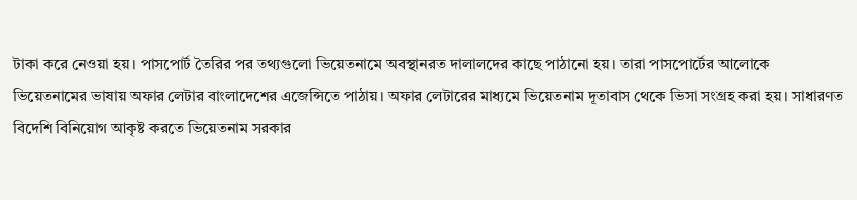টাকা করে নেওয়া হয়। পাসপোর্ট তৈরির পর তথ্যগুলো ভিয়েতনামে অবস্থানরত দালালদের কাছে পাঠানো হয়। তারা পাসপোর্টের আলোকে ভিয়েতনামের ভাষায় অফার লেটার বাংলাদেশের এজেন্সিতে পাঠায়। অফার লেটারের মাধ্যমে ভিয়েতনাম দূতাবাস থেকে ভিসা সংগ্রহ করা হয়। সাধারণত বিদেশি বিনিয়োগ আকৃষ্ট করতে ভিয়েতনাম সরকার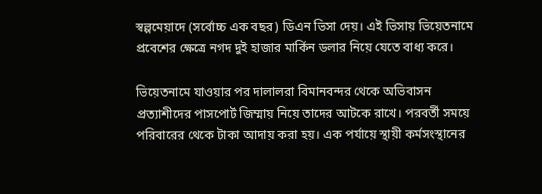স্বল্পমেয়াদে (সর্বোচ্চ এক বছর) ডিএন ভিসা দেয়। এই ভিসায় ভিয়েতনামে প্রবেশের ক্ষেত্রে নগদ দুই হাজার মার্কিন ডলার নিয়ে যেতে বাধ্য করে।

ভিয়েতনামে যাওয়ার পর দালালরা বিমানবন্দর থেকে অভিবাসন প্রত্যাশীদের পাসপোর্ট জিম্মায় নিয়ে তাদের আটকে রাখে। পরবর্তী সময়ে পরিবারের থেকে টাকা আদায় করা হয়। এক পর্যায়ে স্থায়ী কর্মসংস্থানের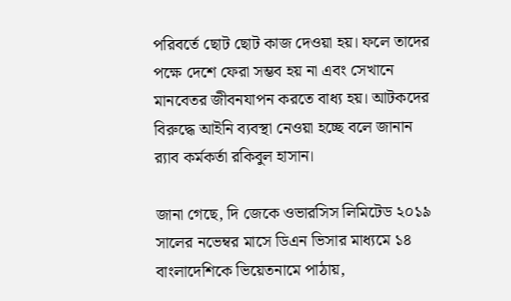পরিবর্তে ছোট ছোট কাজ দেওয়া হয়। ফলে তাদের পক্ষে দেশে ফেরা সম্ভব হয় না এবং সেখানে মানবেতর জীবনযাপন করতে বাধ্য হয়। আটকদের বিরুদ্ধে আইনি ব্যবস্থা নেওয়া হচ্ছে বলে জানান র‌্যাব কর্মকর্তা রকিবুল হাসান।

জানা গেছে, দি জেকে ওভারসিস লিমিটেড ২০১৯ সালের নভেম্বর মাসে ডিএন ভিসার মাধ্যমে ১৪ বাংলাদেশিকে ভিয়েতনামে পাঠায়,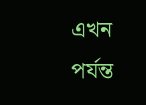এখন পর্যন্ত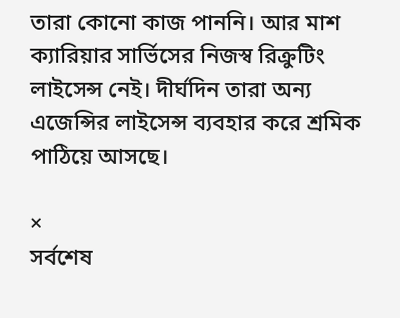তারা কোনো কাজ পাননি। আর মাশ ক্যারিয়ার সার্ভিসের নিজস্ব রিক্রুটিং লাইসেন্স নেই। দীর্ঘদিন তারা অন্য এজেন্সির লাইসেন্স ব্যবহার করে শ্রমিক পাঠিয়ে আসছে।

×
সর্বশেষ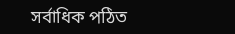সর্বাধিক পঠিত